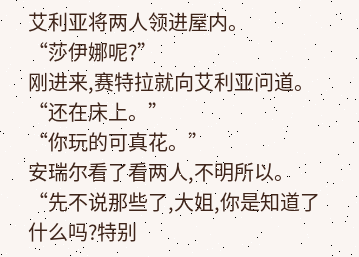艾利亚将两人领进屋内。
“莎伊娜呢?”
刚进来,赛特拉就向艾利亚问道。
“还在床上。”
“你玩的可真花。”
安瑞尔看了看两人,不明所以。
“先不说那些了,大姐,你是知道了什么吗?特别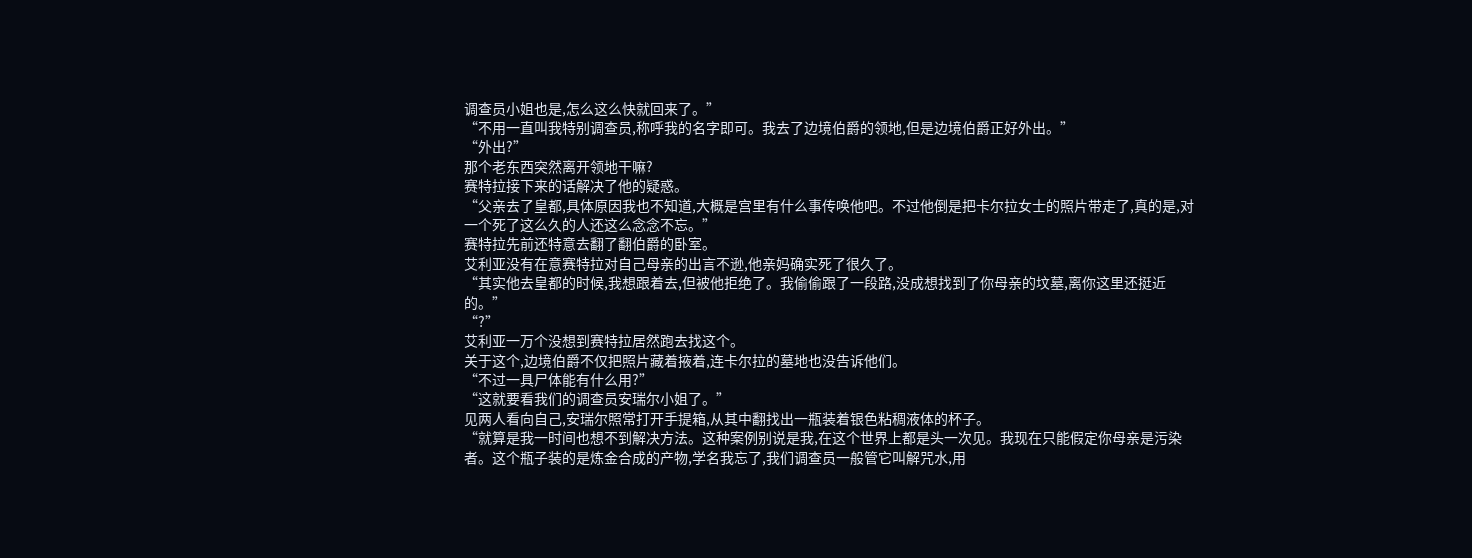调查员小姐也是,怎么这么快就回来了。”
“不用一直叫我特别调查员,称呼我的名字即可。我去了边境伯爵的领地,但是边境伯爵正好外出。”
“外出?”
那个老东西突然离开领地干嘛?
赛特拉接下来的话解决了他的疑惑。
“父亲去了皇都,具体原因我也不知道,大概是宫里有什么事传唤他吧。不过他倒是把卡尔拉女士的照片带走了,真的是,对一个死了这么久的人还这么念念不忘。”
赛特拉先前还特意去翻了翻伯爵的卧室。
艾利亚没有在意赛特拉对自己母亲的出言不逊,他亲妈确实死了很久了。
“其实他去皇都的时候,我想跟着去,但被他拒绝了。我偷偷跟了一段路,没成想找到了你母亲的坟墓,离你这里还挺近的。”
“?”
艾利亚一万个没想到赛特拉居然跑去找这个。
关于这个,边境伯爵不仅把照片藏着掖着,连卡尔拉的墓地也没告诉他们。
“不过一具尸体能有什么用?”
“这就要看我们的调查员安瑞尔小姐了。”
见两人看向自己,安瑞尔照常打开手提箱,从其中翻找出一瓶装着银色粘稠液体的杯子。
“就算是我一时间也想不到解决方法。这种案例别说是我,在这个世界上都是头一次见。我现在只能假定你母亲是污染者。这个瓶子装的是炼金合成的产物,学名我忘了,我们调查员一般管它叫解咒水,用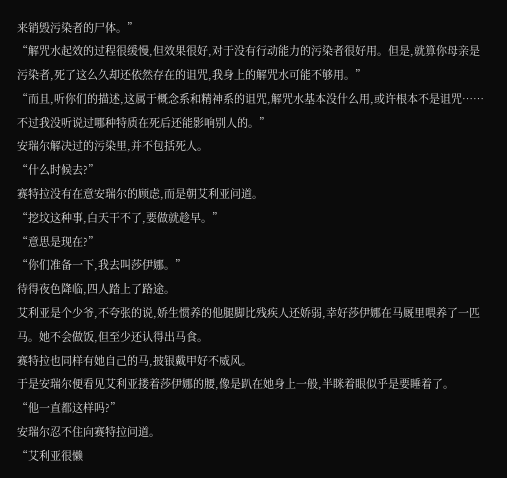来销毁污染者的尸体。”
“解咒水起效的过程很缓慢,但效果很好,对于没有行动能力的污染者很好用。但是,就算你母亲是污染者,死了这么久却还依然存在的诅咒,我身上的解咒水可能不够用。”
“而且,听你们的描述,这属于概念系和精神系的诅咒,解咒水基本没什么用,或许根本不是诅咒……不过我没听说过哪种特质在死后还能影响别人的。”
安瑞尔解决过的污染里,并不包括死人。
“什么时候去?”
赛特拉没有在意安瑞尔的顾虑,而是朝艾利亚问道。
“挖坟这种事,白天干不了,要做就趁早。”
“意思是现在?”
“你们准备一下,我去叫莎伊娜。”
待得夜色降临,四人踏上了路途。
艾利亚是个少爷,不夸张的说,娇生惯养的他腿脚比残疾人还娇弱,幸好莎伊娜在马厩里喂养了一匹马。她不会做饭,但至少还认得出马食。
赛特拉也同样有她自己的马,披银戴甲好不威风。
于是安瑞尔便看见艾利亚搂着莎伊娜的腰,像是趴在她身上一般,半眯着眼似乎是要睡着了。
“他一直都这样吗?”
安瑞尔忍不住向赛特拉问道。
“艾利亚很懒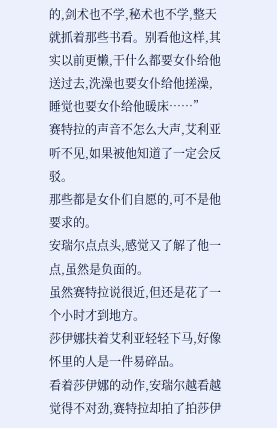的,剑术也不学,秘术也不学,整天就抓着那些书看。别看他这样,其实以前更懒,干什么都要女仆给他送过去,洗澡也要女仆给他搓澡,睡觉也要女仆给他暖床……”
赛特拉的声音不怎么大声,艾利亚听不见,如果被他知道了一定会反驳。
那些都是女仆们自愿的,可不是他要求的。
安瑞尔点点头,感觉又了解了他一点,虽然是负面的。
虽然赛特拉说很近,但还是花了一个小时才到地方。
莎伊娜扶着艾利亚轻轻下马,好像怀里的人是一件易碎品。
看着莎伊娜的动作,安瑞尔越看越觉得不对劲,赛特拉却拍了拍莎伊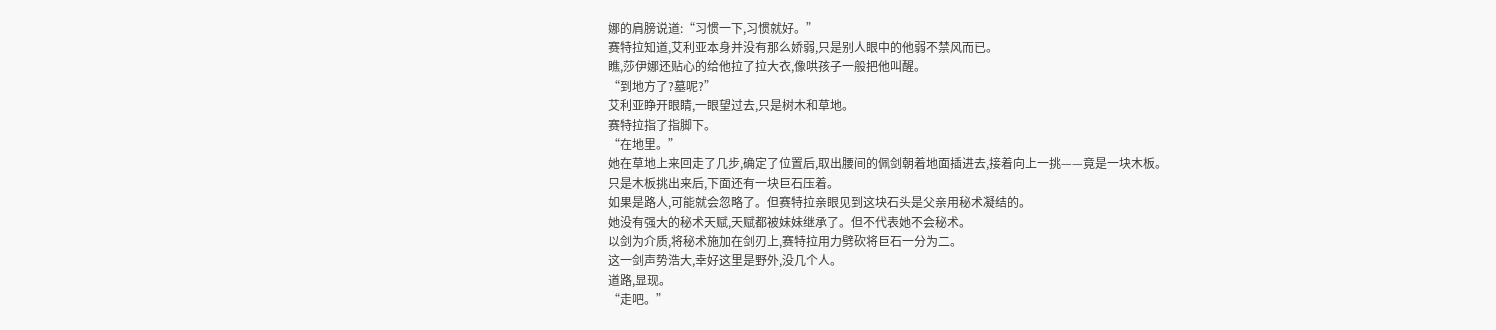娜的肩膀说道:“习惯一下,习惯就好。”
赛特拉知道,艾利亚本身并没有那么娇弱,只是别人眼中的他弱不禁风而已。
瞧,莎伊娜还贴心的给他拉了拉大衣,像哄孩子一般把他叫醒。
“到地方了?墓呢?”
艾利亚睁开眼睛,一眼望过去,只是树木和草地。
赛特拉指了指脚下。
“在地里。”
她在草地上来回走了几步,确定了位置后,取出腰间的佩剑朝着地面插进去,接着向上一挑——竟是一块木板。
只是木板挑出来后,下面还有一块巨石压着。
如果是路人,可能就会忽略了。但赛特拉亲眼见到这块石头是父亲用秘术凝结的。
她没有强大的秘术天赋,天赋都被妹妹继承了。但不代表她不会秘术。
以剑为介质,将秘术施加在剑刃上,赛特拉用力劈砍将巨石一分为二。
这一剑声势浩大,幸好这里是野外,没几个人。
道路,显现。
“走吧。”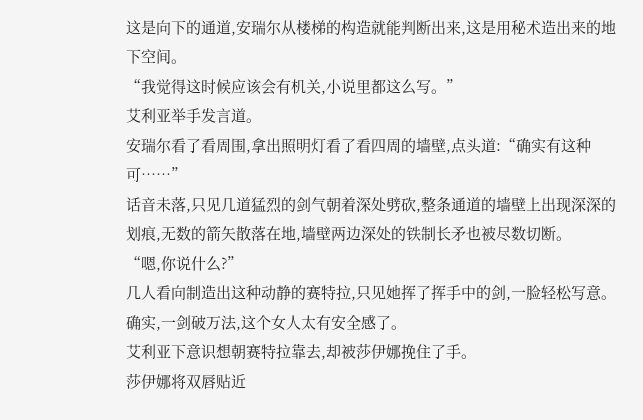这是向下的通道,安瑞尔从楼梯的构造就能判断出来,这是用秘术造出来的地下空间。
“我觉得这时候应该会有机关,小说里都这么写。”
艾利亚举手发言道。
安瑞尔看了看周围,拿出照明灯看了看四周的墙壁,点头道:“确实有这种可……”
话音未落,只见几道猛烈的剑气朝着深处劈砍,整条通道的墙壁上出现深深的划痕,无数的箭矢散落在地,墙壁两边深处的铁制长矛也被尽数切断。
“嗯,你说什么?”
几人看向制造出这种动静的赛特拉,只见她挥了挥手中的剑,一脸轻松写意。
确实,一剑破万法,这个女人太有安全感了。
艾利亚下意识想朝赛特拉靠去,却被莎伊娜挽住了手。
莎伊娜将双唇贴近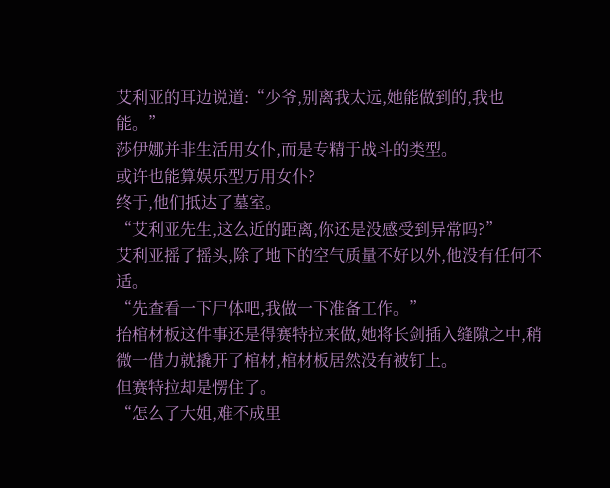艾利亚的耳边说道:“少爷,别离我太远,她能做到的,我也能。”
莎伊娜并非生活用女仆,而是专精于战斗的类型。
或许也能算娱乐型万用女仆?
终于,他们抵达了墓室。
“艾利亚先生,这么近的距离,你还是没感受到异常吗?”
艾利亚摇了摇头,除了地下的空气质量不好以外,他没有任何不适。
“先查看一下尸体吧,我做一下准备工作。”
抬棺材板这件事还是得赛特拉来做,她将长剑插入缝隙之中,稍微一借力就撬开了棺材,棺材板居然没有被钉上。
但赛特拉却是愣住了。
“怎么了大姐,难不成里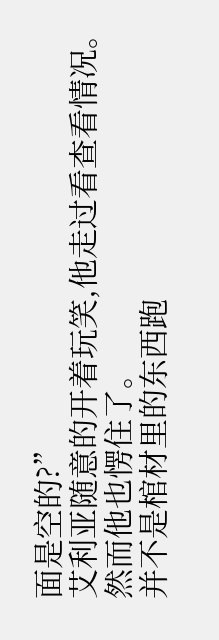面是空的?”
艾利亚随意的开着玩笑,他走过看查看情况。
然而他也愣住了。
并不是棺材里的东西跑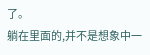了。
躺在里面的,并不是想象中一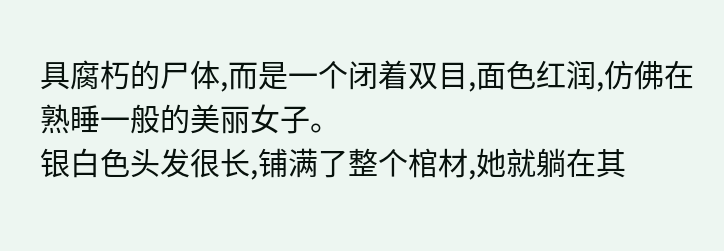具腐朽的尸体,而是一个闭着双目,面色红润,仿佛在熟睡一般的美丽女子。
银白色头发很长,铺满了整个棺材,她就躺在其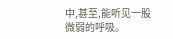中,甚至,能听见一股微弱的呼吸。